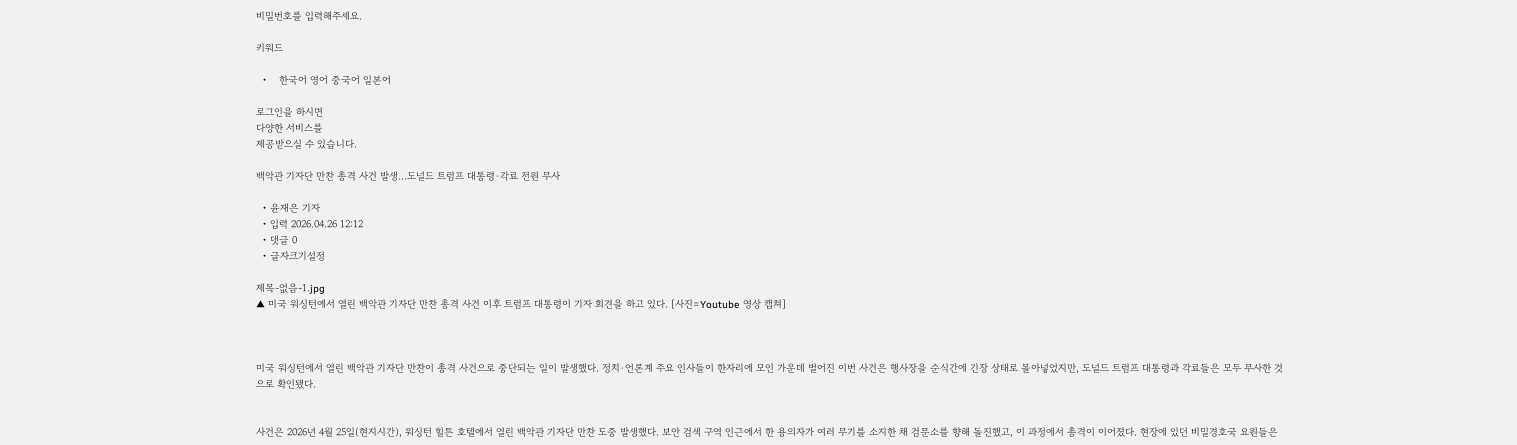비밀번호를 입력해주세요.

키워드

  •    한국어 영어 중국어 일본어

로그인을 하시면
다양한 서비스를
제공받으실 수 있습니다.

백악관 기자단 만찬 총격 사건 발생…도널드 트럼프 대통령·각료 전원 무사

  • 윤재은 기자
  • 입력 2026.04.26 12:12
  • 댓글 0
  • 글자크기설정

제목-없음-1.jpg
▲ 미국 워싱턴에서 열린 백악관 기자단 만찬 총격 사건 이후 트럼프 대통령이 기자 회견을 하고 있다. [사진=Youtube 영상 캡쳐]



미국 워싱턴에서 열린 백악관 기자단 만찬이 총격 사건으로 중단되는 일이 발생했다. 정치·언론계 주요 인사들이 한자리에 모인 가운데 벌어진 이번 사건은 행사장을 순식간에 긴장 상태로 몰아넣었지만, 도널드 트럼프 대통령과 각료들은 모두 무사한 것으로 확인됐다.


사건은 2026년 4월 25일(현지시간), 워싱턴 힐튼 호텔에서 열린 백악관 기자단 만찬 도중 발생했다. 보안 검색 구역 인근에서 한 용의자가 여러 무기를 소지한 채 검문소를 향해 돌진했고, 이 과정에서 총격이 이어졌다. 현장에 있던 비밀경호국 요원들은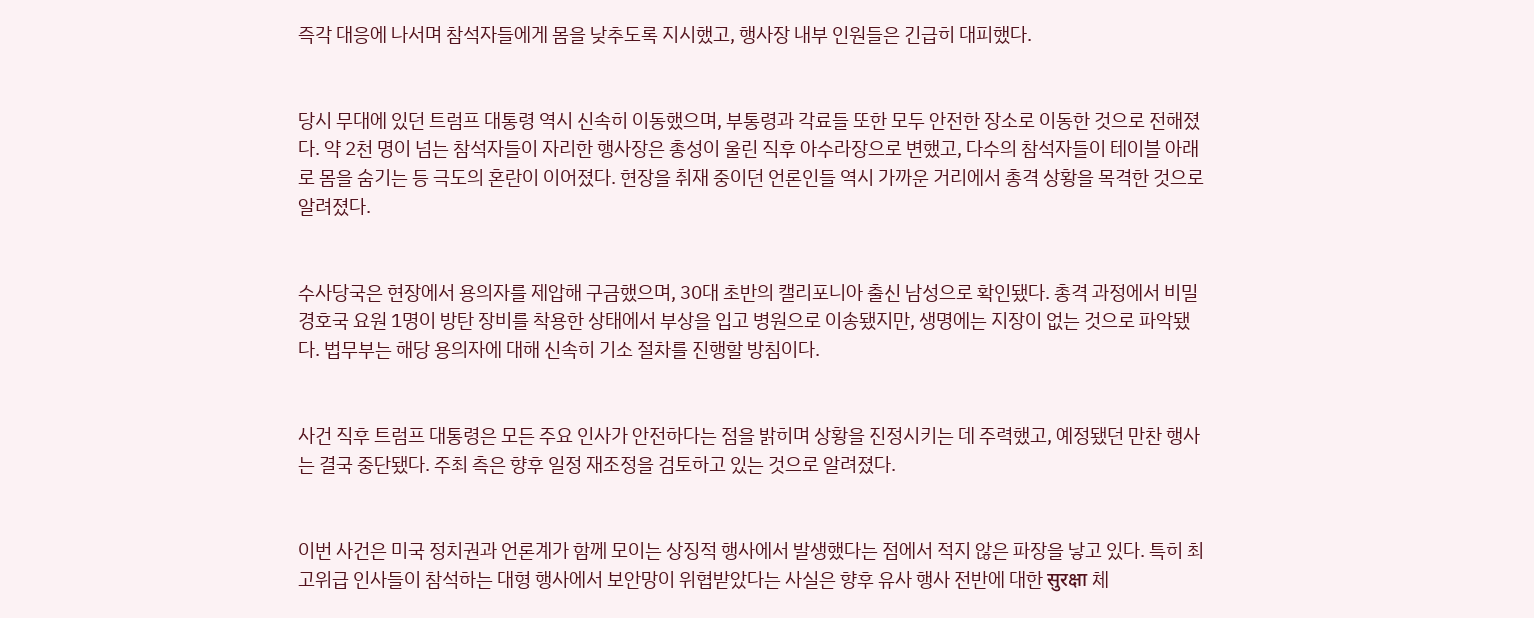즉각 대응에 나서며 참석자들에게 몸을 낮추도록 지시했고, 행사장 내부 인원들은 긴급히 대피했다.


당시 무대에 있던 트럼프 대통령 역시 신속히 이동했으며, 부통령과 각료들 또한 모두 안전한 장소로 이동한 것으로 전해졌다. 약 2천 명이 넘는 참석자들이 자리한 행사장은 총성이 울린 직후 아수라장으로 변했고, 다수의 참석자들이 테이블 아래로 몸을 숨기는 등 극도의 혼란이 이어졌다. 현장을 취재 중이던 언론인들 역시 가까운 거리에서 총격 상황을 목격한 것으로 알려졌다.


수사당국은 현장에서 용의자를 제압해 구금했으며, 30대 초반의 캘리포니아 출신 남성으로 확인됐다. 총격 과정에서 비밀경호국 요원 1명이 방탄 장비를 착용한 상태에서 부상을 입고 병원으로 이송됐지만, 생명에는 지장이 없는 것으로 파악됐다. 법무부는 해당 용의자에 대해 신속히 기소 절차를 진행할 방침이다.


사건 직후 트럼프 대통령은 모든 주요 인사가 안전하다는 점을 밝히며 상황을 진정시키는 데 주력했고, 예정됐던 만찬 행사는 결국 중단됐다. 주최 측은 향후 일정 재조정을 검토하고 있는 것으로 알려졌다.


이번 사건은 미국 정치권과 언론계가 함께 모이는 상징적 행사에서 발생했다는 점에서 적지 않은 파장을 낳고 있다. 특히 최고위급 인사들이 참석하는 대형 행사에서 보안망이 위협받았다는 사실은 향후 유사 행사 전반에 대한 सुरक्षा 체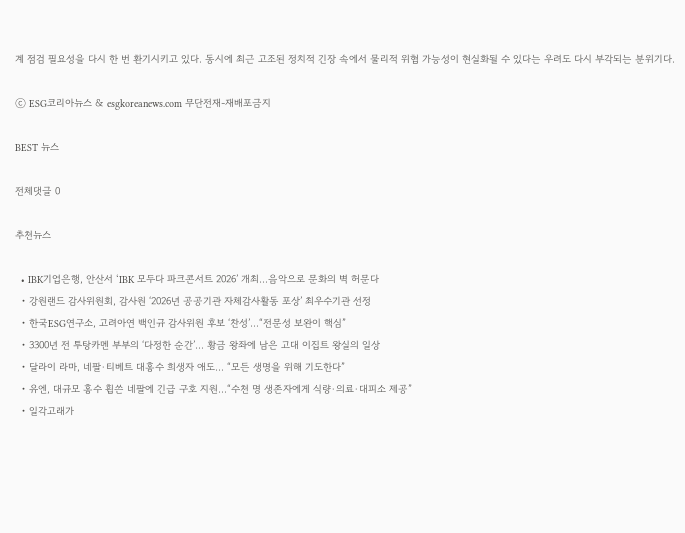계 점검 필요성을 다시 한 번 환기시키고 있다. 동시에 최근 고조된 정치적 긴장 속에서 물리적 위협 가능성이 현실화될 수 있다는 우려도 다시 부각되는 분위기다.

ⓒ ESG코리아뉴스 & esgkoreanews.com 무단전재-재배포금지

BEST 뉴스

전체댓글 0

추천뉴스

  • IBK기업은행, 안산서 ‘IBK 모두다 파크콘서트 2026’ 개최…음악으로 문화의 벽 허문다
  • 강원랜드 감사위원회, 감사원 ‘2026년 공공기관 자체감사활동 포상’ 최우수기관 선정
  • 한국ESG연구소, 고려아연 백인규 감사위원 후보 ‘찬성’…“전문성 보완이 핵심”
  • 3300년 전 투탕카멘 부부의 ‘다정한 순간’… 황금 왕좌에 남은 고대 이집트 왕실의 일상
  • 달라이 라마, 네팔·티베트 대홍수 희생자 애도… “모든 생명을 위해 기도한다”
  • 유엔, 대규모 홍수 휩쓴 네팔에 긴급 구호 지원…“수천 명 생존자에게 식량·의료·대피소 제공”
  • 일각고래가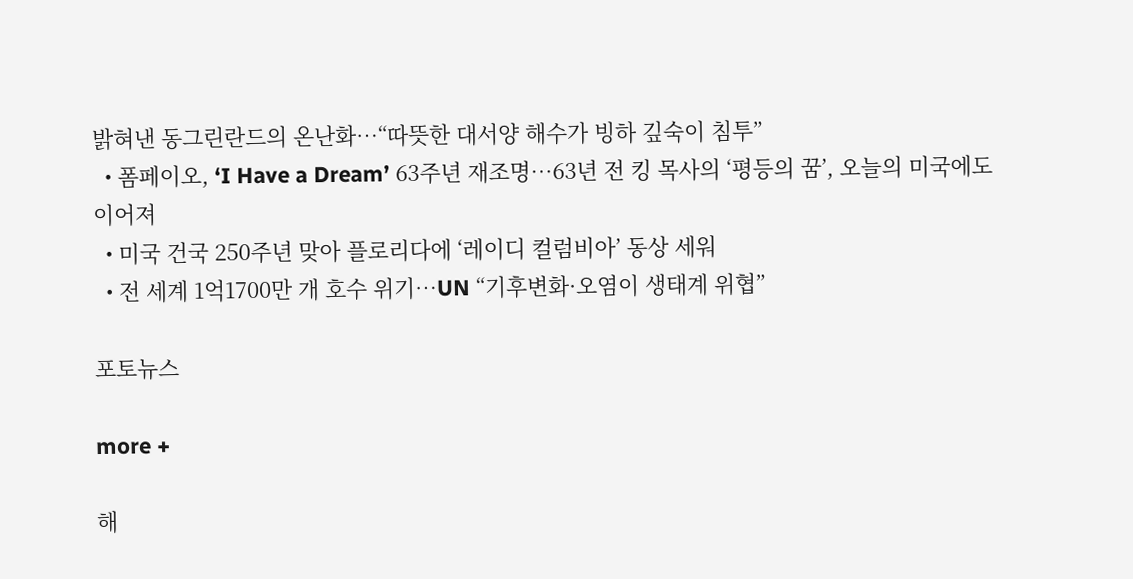밝혀낸 동그린란드의 온난화…“따뜻한 대서양 해수가 빙하 깊숙이 침투”
  • 폼페이오, ‘I Have a Dream’ 63주년 재조명…63년 전 킹 목사의 ‘평등의 꿈’, 오늘의 미국에도 이어져
  • 미국 건국 250주년 맞아 플로리다에 ‘레이디 컬럼비아’ 동상 세워
  • 전 세계 1억1700만 개 호수 위기…UN “기후변화·오염이 생태계 위협”

포토뉴스

more +

해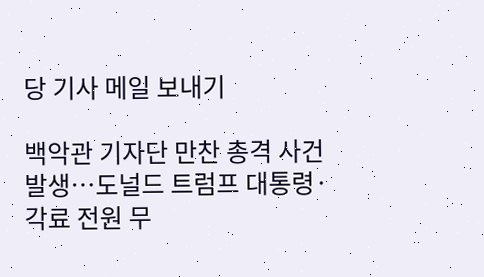당 기사 메일 보내기

백악관 기자단 만찬 총격 사건 발생…도널드 트럼프 대통령·각료 전원 무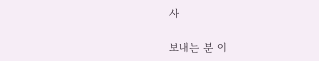사

보내는 분 이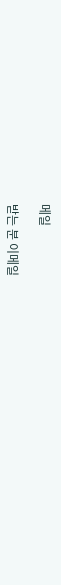메일

받는 분 이메일